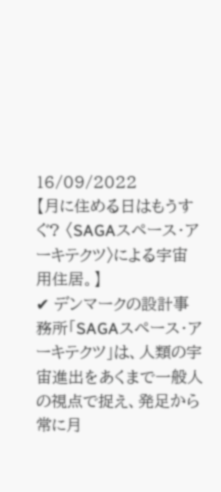16/09/2022
【月に住める日はもうすぐ? 〈SAGAスペース・アーキテクツ〉による宇宙用住居。】
✔ デンマークの設計事務所「SAGAスペース・アーキテクツ」は、人類の宇宙進出をあくまで一般人の視点で捉え、発足から常に月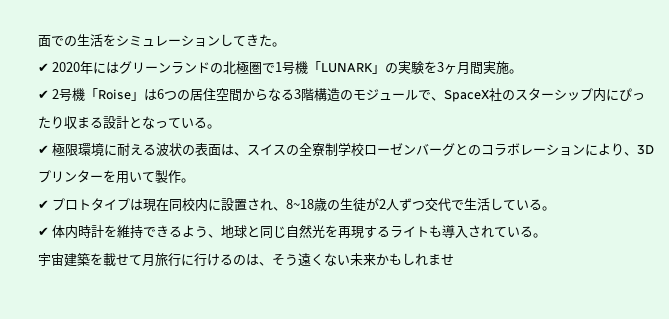面での生活をシミュレーションしてきた。
✔ 2020年にはグリーンランドの北極圏で1号機「LUNARK」の実験を3ヶ月間実施。
✔ 2号機「Roise」は6つの居住空間からなる3階構造のモジュールで、SpaceX社のスターシップ内にぴったり収まる設計となっている。
✔ 極限環境に耐える波状の表面は、スイスの全寮制学校ローゼンバーグとのコラボレーションにより、3Dプリンターを用いて製作。
✔ プロトタイプは現在同校内に設置され、8~18歳の生徒が2人ずつ交代で生活している。
✔ 体内時計を維持できるよう、地球と同じ自然光を再現するライトも導入されている。
宇宙建築を載せて月旅行に行けるのは、そう遠くない未来かもしれませ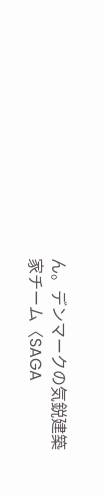ん。デンマークの気鋭建築家チーム〈SAGA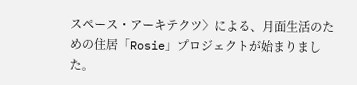スペース・アーキテクツ〉による、月面生活のための住居「Rosie」プロジェクトが始まりました。